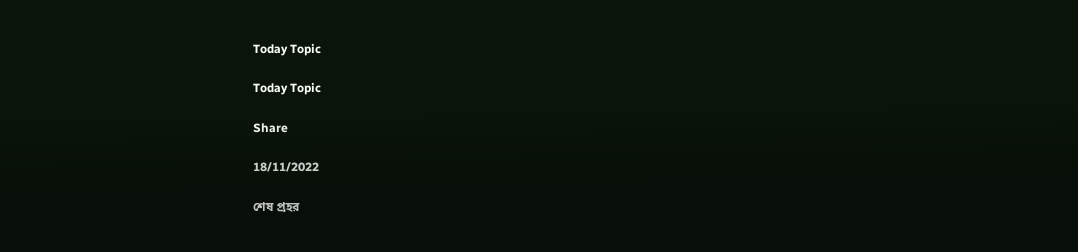Today Topic

Today Topic

Share

18/11/2022

শেষ প্রহর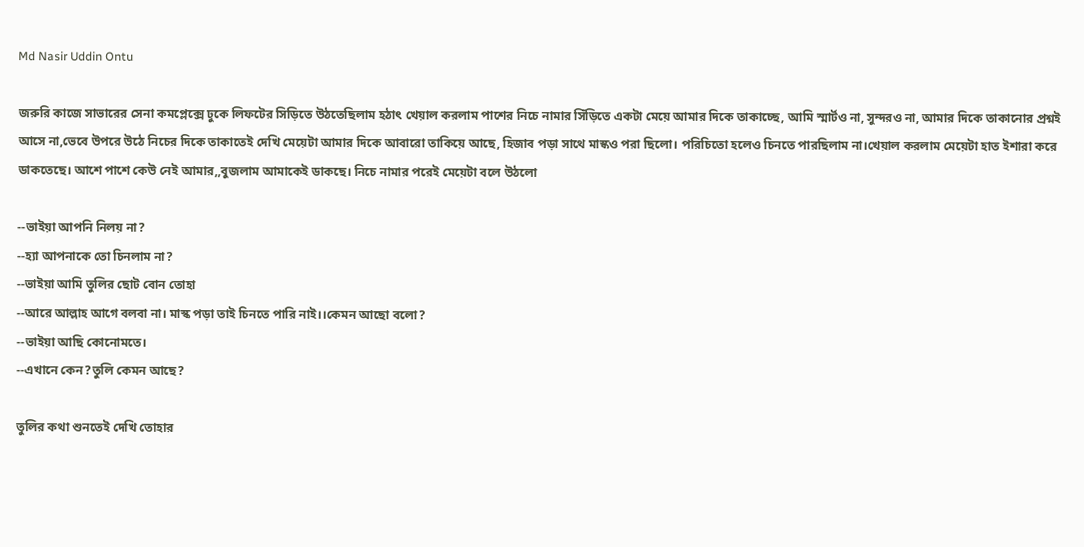Md Nasir Uddin Ontu

জরুরি কাজে সাভারের সেনা কমপ্লেক্সে ঢুকে লিফটের সিড়িতে উঠতেছিলাম হঠাৎ খেয়াল করলাম পাশের নিচে নামার সিঁড়িতে একটা মেয়ে আমার দিকে তাকাচ্ছে, আমি স্মার্টও না, সুন্দরও না, আমার দিকে তাকানোর প্রশ্নই আসে না,ভেবে উপরে উঠে নিচের দিকে তাকাতেই দেখি মেয়েটা আমার দিকে আবারো তাকিয়ে আছে, হিজাব পড়া সাথে মাস্কও পরা ছিলো। পরিচিতো হলেও চিনতে পারছিলাম না।খেয়াল করলাম মেয়েটা হাত ইশারা করে ডাকতেছে। আশে পাশে কেউ নেই আমার,,বুজলাম আমাকেই ডাকছে। নিচে নামার পরেই মেয়েটা বলে উঠলো

--ভাইয়া আপনি নিলয় না?
--হ্যা আপনাকে তো চিনলাম না?
--ভাইয়া আমি তুলির ছোট বোন তোহা
--আরে আল্লাহ আগে বলবা না। মাস্ক পড়া তাই চিনতে পারি নাই।।কেমন আছো বলো?
--ভাইয়া আছি কোনোমতে।
--এখানে কেন?তুলি কেমন আছে?

তুলির কথা শুনতেই দেখি তোহার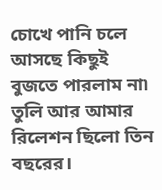চোখে পানি চলে আসছে কিছুই বুজতে পারলাম না৷ তুলি আর আমার রিলেশন ছিলো তিন বছরের।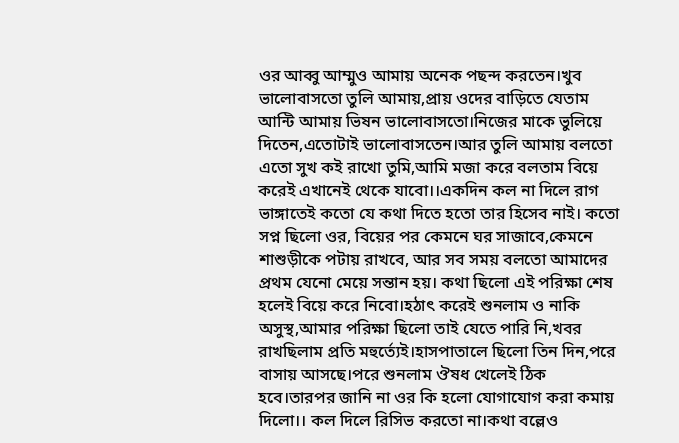ওর আব্বু আম্মুও আমায় অনেক পছন্দ করতেন।খুব ভালোবাসতো তুলি আমায়,প্রায় ওদের বাড়িতে যেতাম আন্টি আমায় ভিষন ভালোবাসতো।নিজের মাকে ভুলিয়ে দিতেন,এতোটাই ভালোবাসতেন।আর তুলি আমায় বলতো এতো সুখ কই রাখো তুমি,আমি মজা করে বলতাম বিয়ে করেই এখানেই থেকে যাবো।।একদিন কল না দিলে রাগ ভাঙ্গাতেই কতো যে কথা দিতে হতো তার হিসেব নাই। কতো সপ্ন ছিলো ওর, বিয়ের পর কেমনে ঘর সাজাবে,কেমনে শাশুড়ীকে পটায় রাখবে, আর সব সময় বলতো আমাদের প্রথম যেনো মেয়ে সন্তান হয়। কথা ছিলো এই পরিক্ষা শেষ হলেই বিয়ে করে নিবো।হঠাৎ করেই শুনলাম ও নাকি অসুস্থ,আমার পরিক্ষা ছিলো তাই যেতে পারি নি,খবর রাখছিলাম প্রতি মহুর্ত্যেই।হাসপাতালে ছিলো তিন দিন,পরে বাসায় আসছে।পরে শুনলাম ঔষধ খেলেই ঠিক হবে।তারপর জানি না ওর কি হলো যোগাযোগ করা কমায় দিলো।। কল দিলে রিসিভ করতো না।কথা বল্লেও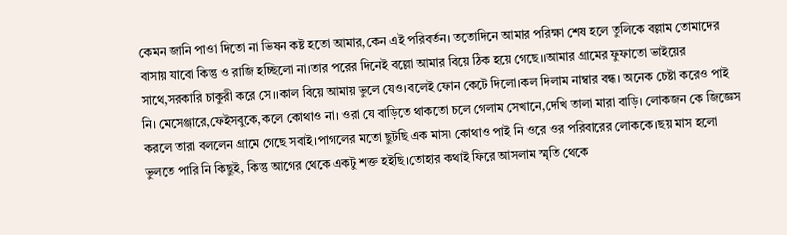কেমন জানি পাওা দিতো না ভিষন কষ্ট হতো আমার,কেন এই পরিবর্তন। ততোদিনে আমার পরিক্ষা শেষ হলে তুলিকে বল্লাম তোমাদের বাসায় যাবো কিন্তু ও রাজি হচ্ছিলো না।তার পরের দিনেই বল্লো আমার বিয়ে ঠিক হয়ে গেছে।।আমার গ্রামের ফুফাতো ভাইয়ের সাথে,সরকারি চাকুরী করে সে।।কাল বিয়ে আমায় ভুলে যেও।বলেই ফোন কেটে দিলো।কল দিলাম নাম্বার বন্ধ। অনেক চেষ্টা করেও পাই নি। মেসেঞ্জারে,ফেইসবুকে,কলে কোথাও না। ওরা যে বাড়িতে থাকতো চলে গেলাম সেখানে,দেখি তালা মারা বাড়ি। লোকজন কে জিজ্ঞেস করলে তারা বললেন গ্রামে গেছে সবাই।পাগলের মতো ছুটছি এক মাস৷ কোথাও পাই নি ওরে ওর পরিবারের লোককে।ছয় মাস হলো ভুলতে পারি নি কিছুই, কিন্তু আগের থেকে একটু শক্ত হইছি।তোহার কথাই ফিরে আসলাম স্মৃতি থেকে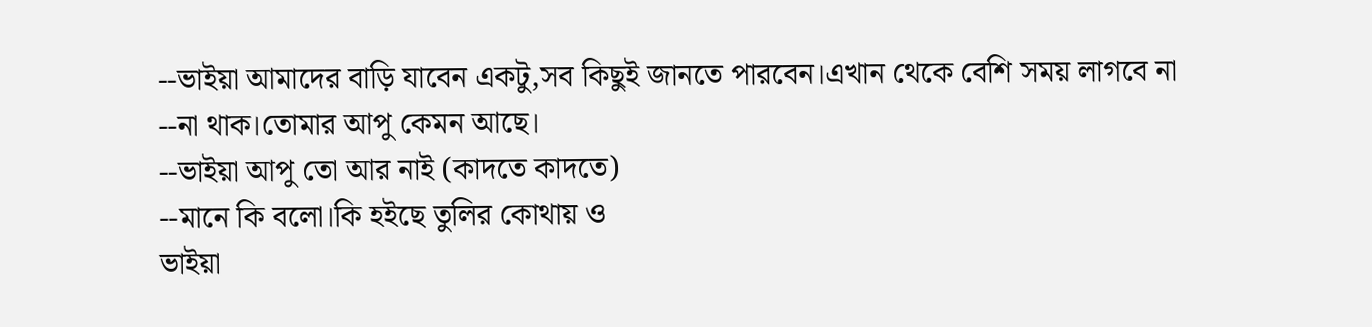--ভাইয়া আমাদের বাড়ি যাবেন একটু,সব কিছুই জানতে পারবেন।এখান থেকে বেশি সময় লাগবে না
--না থাক।তোমার আপু কেমন আছে।
--ভাইয়া আপু তো আর নাই (কাদতে কাদতে)
--মানে কি বলো।কি হইছে তুলির কোথায় ও
ভাইয়া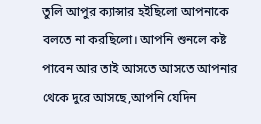তুলি আপুর ক্যান্সার হইছিলো আপনাকে বলতে না করছিলো। আপনি শুনলে কষ্ট পাবেন আর তাই আসতে আসতে আপনার থেকে দুরে আসছে,আপনি যেদিন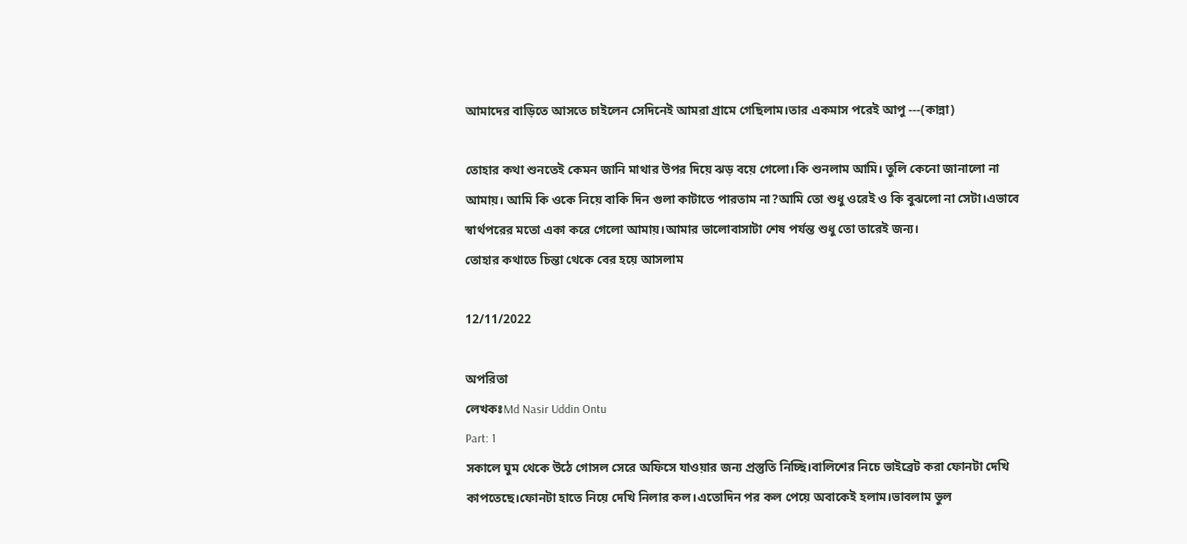আমাদের বাড়িতে আসতে চাইলেন সেদিনেই আমরা গ্রামে গেছিলাম।তার একমাস পরেই আপু ---(কান্না)

তোহার কথা শুনতেই কেমন জানি মাথার উপর দিয়ে ঝড় বয়ে গেলো।কি শুনলাম আমি। তুলি কেনো জানালো না আমায়। আমি কি ওকে নিয়ে বাকি দিন গুলা কাটাতে পারতাম না?আমি তো শুধু ওরেই ও কি বুঝলো না সেটা।এভাবে স্বার্থপরের মতো একা করে গেলো আমায়।আমার ভালোবাসাটা শেষ পর্যন্ত শুধু তো তারেই জন্য।
তোহার কথাতে চিন্তা থেকে বের হয়ে আসলাম

12/11/2022

অপরিতা
লেখকঃMd Nasir Uddin Ontu
Part: 1
সকালে ঘুম থেকে উঠে গোসল সেরে অফিসে যাওয়ার জন্য প্রস্তুতি নিচ্ছি।বালিশের নিচে ভাইব্রেট করা ফোনটা দেখি কাপতেছে।ফোনটা হাতে নিয়ে দেখি নিলার কল।এতোদিন পর কল পেয়ে অবাকেই হলাম।ভাবলাম ভুল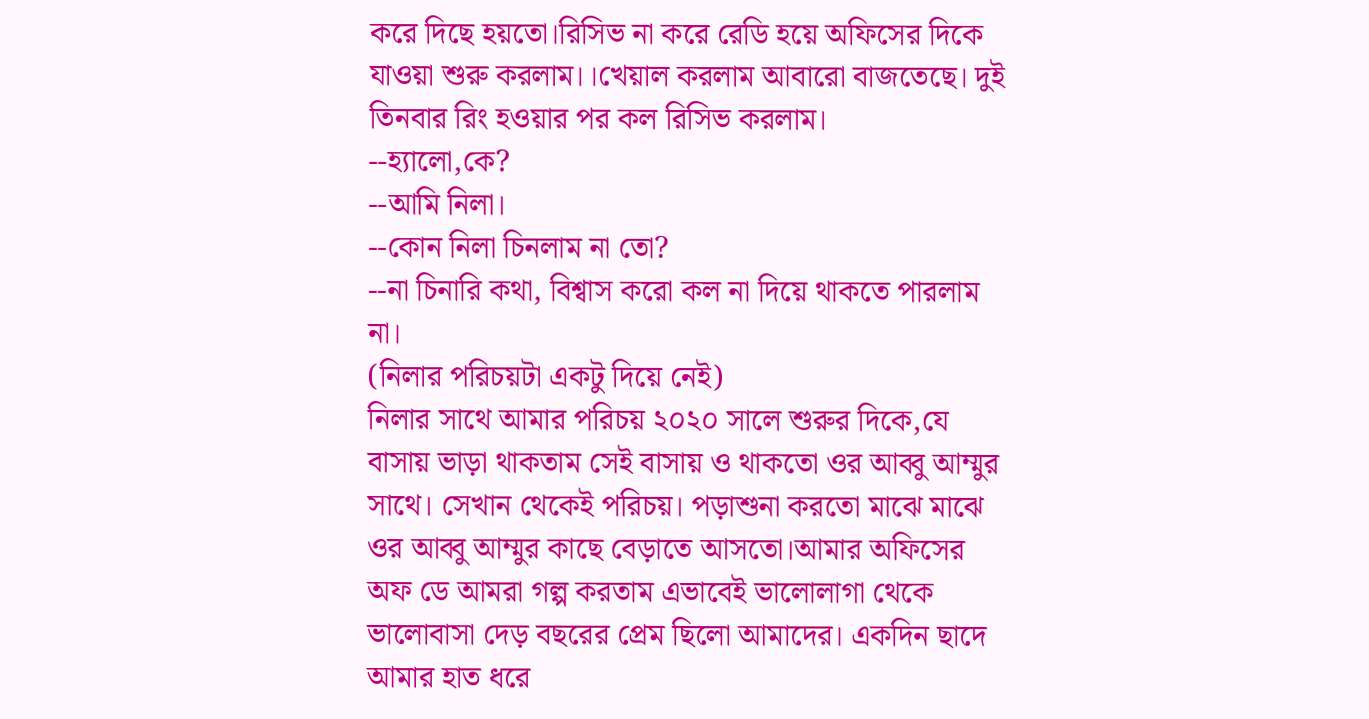করে দিছে হয়তো।রিসিভ না করে রেডি হয়ে অফিসের দিকে যাওয়া শুরু করলাম।।খেয়াল করলাম আবারো বাজতেছে। দুই তিনবার রিং হওয়ার পর কল রিসিভ করলাম।
--হ্যালো,কে?
--আমি নিলা।
--কোন নিলা চিনলাম না তো?
--না চিনারি কথা, বিশ্বাস করো কল না দিয়ে থাকতে পারলাম না।
(নিলার পরিচয়টা একটু দিয়ে নেই)
নিলার সাথে আমার পরিচয় ২০২০ সালে শুরুর দিকে,যে বাসায় ভাড়া থাকতাম সেই বাসায় ও থাকতো ওর আব্বু আম্মুর সাথে। সেখান থেকেই পরিচয়। পড়াশুনা করতো মাঝে মাঝে ওর আব্বু আম্মুর কাছে বেড়াতে আসতো।আমার অফিসের অফ ডে আমরা গল্প করতাম এভাবেই ভালোলাগা থেকে ভালোবাসা দেড় বছরের প্রেম ছিলো আমাদের। একদিন ছাদে আমার হাত ধরে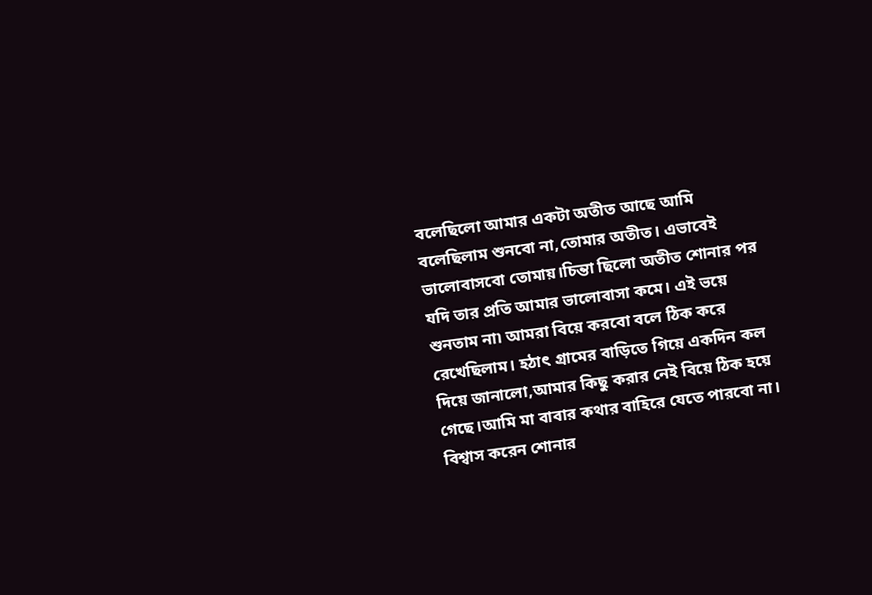বলেছিলো আমার একটা অতীত আছে আমি বলেছিলাম শুনবো না,তোমার অতীত। এভাবেই ভালোবাসবো তোমায়।চিন্তা ছিলো অতীত শোনার পর যদি তার প্রতি আমার ভালোবাসা কমে। এই ভয়ে শুনতাম না৷ আমরা বিয়ে করবো বলে ঠিক করে রেখেছিলাম। হঠাৎ গ্রামের বাড়িতে গিয়ে একদিন কল দিয়ে জানালো,আমার কিছু করার নেই বিয়ে ঠিক হয়ে গেছে।আমি মা বাবার কথার বাহিরে যেতে পারবো না। বিশ্বাস করেন শোনার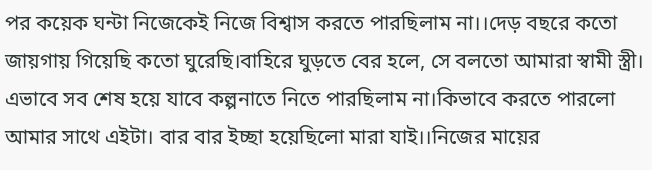পর কয়েক ঘন্টা নিজেকেই নিজে বিশ্বাস করতে পারছিলাম না।।দেড় বছরে কতো জায়গায় গিয়েছি কতো ঘুরেছি।বাহিরে ঘুড়তে বের হলে, সে বলতো আমারা স্বামী স্ত্রী। এভাবে সব শেষ হয়ে যাবে কল্পনাতে নিতে পারছিলাম না।কিভাবে করতে পারলো আমার সাথে এইটা। বার বার ইচ্ছা হয়েছিলো মারা যাই।।নিজের মায়ের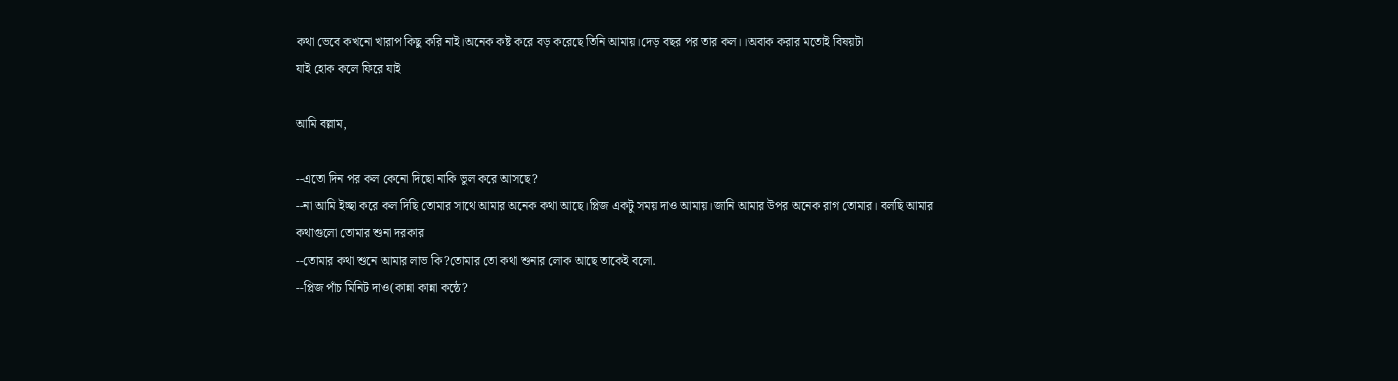কথা ভেবে কখনো খারাপ কিছু করি নাই।অনেক কষ্ট করে বড় করেছে তিনি আমায়।দেড় বছর পর তার কল।।অবাক করার মতোই বিষয়টা
যাই হোক কলে ফিরে যাই

আমি বল্লাম,

--এতো দিন পর কল কেনো দিছো নাকি ভুল করে আসছে?
--না আমি ইচ্ছা করে কল দিছি তোমার সাথে আমার অনেক কথা আছে।প্লিজ একটু সময় দাও আমায়।জানি আমার উপর অনেক রাগ তোমার। বলছি আমার কথাগুলো তোমার শুনা দরকার
--তোমার কথা শুনে আমার লাভ কি?তোমার তো কথা শুনার লোক আছে তাকেই বলো.
--প্লিজ পাঁচ মিনিট দাও(কান্না কান্না কন্ঠে?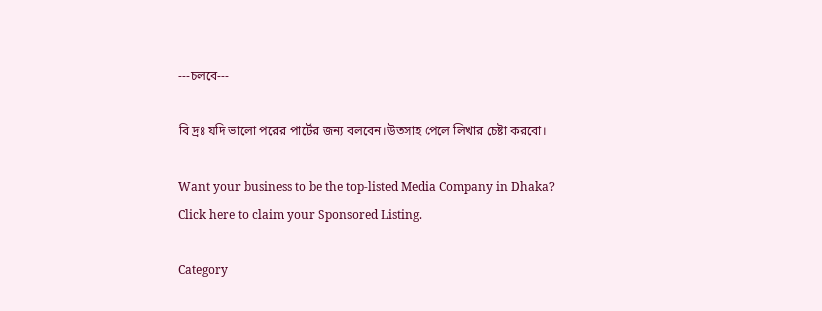---চলবে---

বি দ্রঃ যদি ভালো পরের পার্টের জন্য বলবেন।উতসাহ পেলে লিখার চেষ্টা করবো।

Want your business to be the top-listed Media Company in Dhaka?
Click here to claim your Sponsored Listing.

Category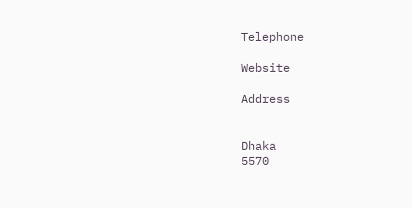Telephone

Website

Address


Dhaka
5570